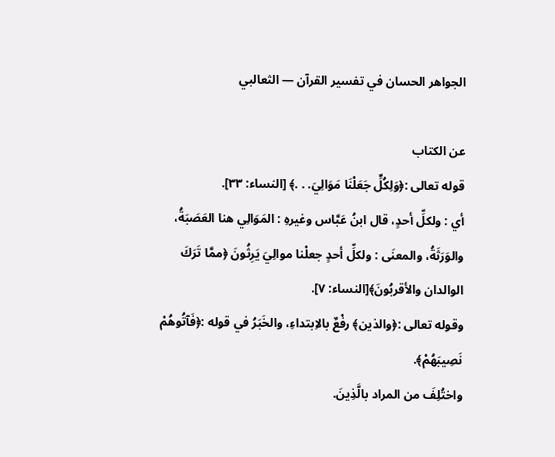الجواهر الحسان في تفسير القرآن — الثعالبي

عن الكتاب
قوله تعالى :﴿وَلِكُلٍّ جَعَلْنَا مَوَالِيَ. . .﴾ [النساء: ٣٣].
أي : ولكلِّ أحدٍ، قال ابنُ عَبَّاس وغيرهِ : المَوَالِي هنا العَصَبَةُ، والوَرَثَةُ، والمعنَى : ولكلِّ أحدٍ جعلْنا موالِيَ يَرِثُونَ ﴿ممَّا تَرَكَ الوالدان والأقربُونَ﴾[النساء: ٧].
وقوله تعالى :﴿والذين﴾ رفْعٌ بالاِبتداءِ، والخَبَرُ في قوله :﴿فَآتُوهُمْ نَصِيبَهُمْ﴾.
واختُلِفَ من المراد بالَّذِينَ.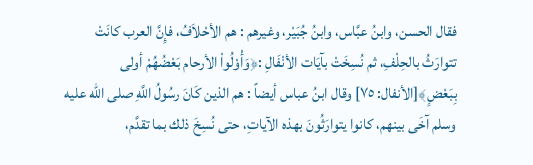فقال الحسن، وابنُ عبَّاس، وابنُ جُبَيْر، وغيرهم : هم الأحْلاَفُ، فإِنَّ العرب كانَتْ تتوارَثُ بالحِلْفِ، ثم نُسِخَتْ بآيَات الأنْفَالِ :﴿وَأْوْلُواْ الأرحام بَعْضُهُمْ أولى بِبَعْضٍ﴾[الأنفال: ٧٥] وقال ابنُ عباس أيضاً : هم الذين كَانَ رسُولُ اللَّهِ صلى الله عليه وسلم آخَى بينهم، كانوا يتوارَثُونَ بهذه الآياتِ، حتى نُسِخَ ذلك بما تقدَّم،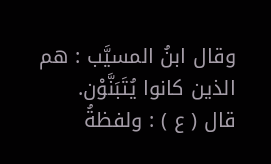وقال ابنُ المسيَّب : هم الذين كانوا يُتَبَنَّوْن.
قال ( ع ) : ولفظةُ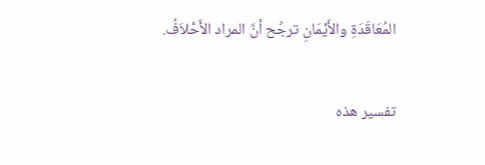المُعَاقَدَةِ والأَيْمَانِ ترجِّح أنَّ المراد الأَحْلاَفُ.

تفسير هذه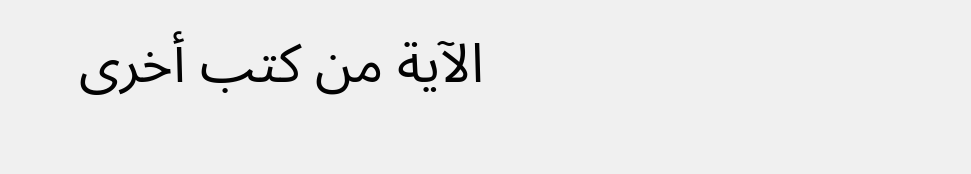الآية من كتب أخرى